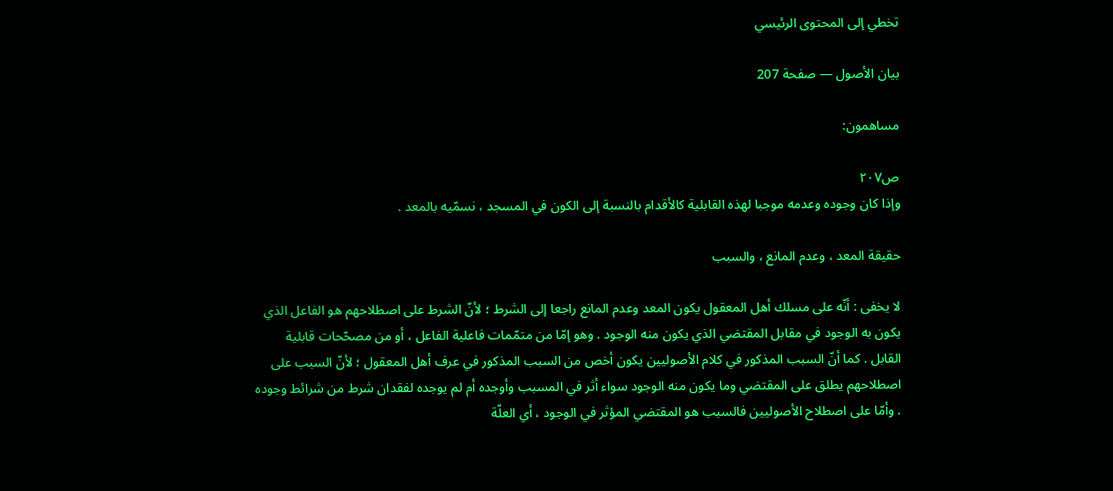تخطي إلى المحتوى الرئيسي

بيان الأصول — صفحة 207

مساهمون:

ص٢٠٧
وإذا كان وجوده وعدمه موجبا لهذه القابلية كالأقدام بالنسبة إلى الكون في المسجد ، نسمّيه بالمعد .

حقيقة المعد ، وعدم المانع ، والسبب

لا يخفى : أنّه على مسلك أهل المعقول يكون المعد وعدم المانع راجعا إلى الشرط ؛ لأنّ الشرط على اصطلاحهم هو الفاعل الذي يكون به الوجود في مقابل المقتضي الذي يكون منه الوجود . وهو إمّا من متمّمات فاعلية الفاعل ، أو من مصحّحات قابلية القابل . كما أنّ السبب المذكور في كلام الأصوليين يكون أخص من السبب المذكور في عرف أهل المعقول ؛ لأنّ السبب على اصطلاحهم يطلق على المقتضي وما يكون منه الوجود سواء أثر في المسبب وأوجده أم لم يوجده لفقدان شرط من شرائط وجوده . وأمّا على اصطلاح الأصوليين فالسبب هو المقتضي المؤثر في الوجود ، أي العلّة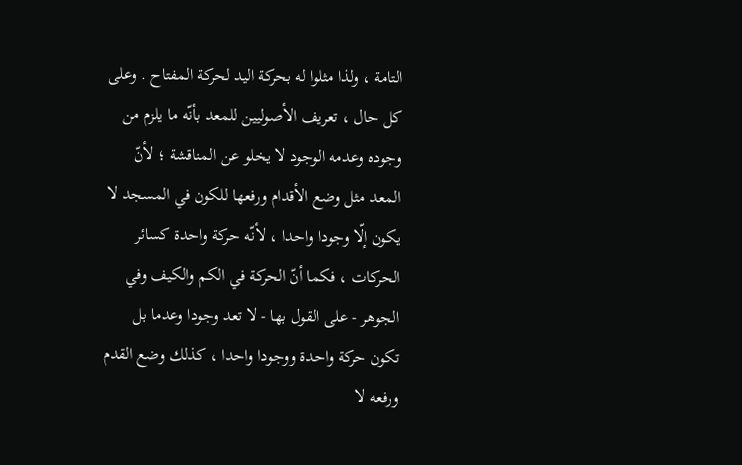التامة ، ولذا مثلوا له بحركة اليد لحركة المفتاح . وعلى كل حال ، تعريف الأصوليين للمعد بأنّه ما يلزم من وجوده وعدمه الوجود لا يخلو عن المناقشة ؛ لأنّ المعد مثل وضع الأقدام ورفعها للكون في المسجد لا يكون إلّا وجودا واحدا ، لأنّه حركة واحدة كسائر الحركات ، فكما أنّ الحركة في الكم والكيف وفي الجوهر - على القول بها - لا تعد وجودا وعدما بل تكون حركة واحدة ووجودا واحدا ، كذلك وضع القدم ورفعه لا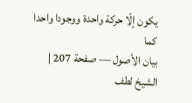يكون إلّا حركة واحدة ووجودا واحدا كما
بيان الأصول — صفحة 207 | الشيخ لطف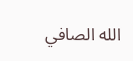الله الصافي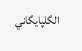الگلپايگاني